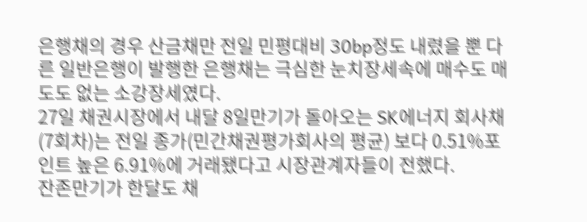은행채의 경우 산금채만 전일 민평대비 30bp정도 내렸을 뿐 다른 일반은행이 발행한 은행채는 극심한 눈치장세속에 매수도 매도도 없는 소강장세였다.
27일 채권시장에서 내달 8일만기가 돌아오는 SK에너지 회사채(7회차)는 전일 종가(민간채권평가회사의 평균) 보다 0.51%포인트 높은 6.91%에 거래됐다고 시장관계자들이 전했다.
잔존만기가 한달도 채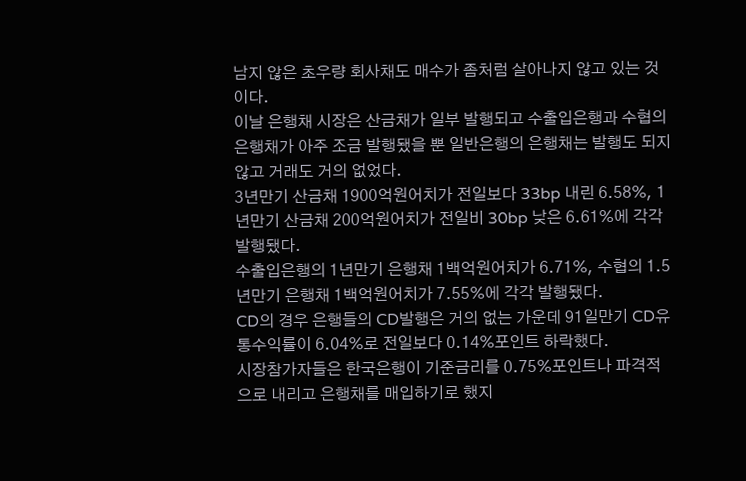남지 않은 초우량 회사채도 매수가 좀처럼 살아나지 않고 있는 것이다.
이날 은행채 시장은 산금채가 일부 발행되고 수출입은행과 수협의 은행채가 아주 조금 발행됐을 뿐 일반은행의 은행채는 발행도 되지않고 거래도 거의 없었다.
3년만기 산금채 1900억원어치가 전일보다 33bp 내린 6.58%, 1년만기 산금채 200억원어치가 전일비 30bp 낮은 6.61%에 각각 발행됐다.
수출입은행의 1년만기 은행채 1백억원어치가 6.71%, 수협의 1.5년만기 은행채 1백억원어치가 7.55%에 각각 발행됐다.
CD의 경우 은행들의 CD발행은 거의 없는 가운데 91일만기 CD유통수익률이 6.04%로 전일보다 0.14%포인트 하락했다.
시장참가자들은 한국은행이 기준금리를 0.75%포인트나 파격적으로 내리고 은행채를 매입하기로 했지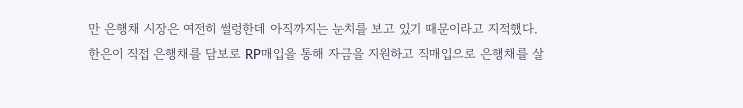만 은행채 시장은 여전히 썰렁한데 아직까지는 눈치를 보고 있기 때문이라고 지적했다.
한은이 직접 은행채를 담보로 RP매입을 통해 자금을 지원하고 직매입으로 은행채를 살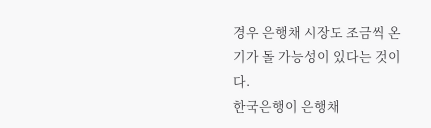경우 은행채 시장도 조금씩 온기가 돌 가능성이 있다는 것이다.
한국은행이 은행채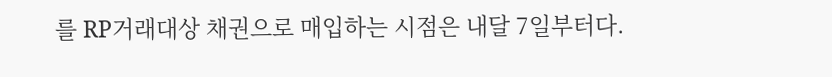를 RP거래대상 채권으로 매입하는 시점은 내달 7일부터다.